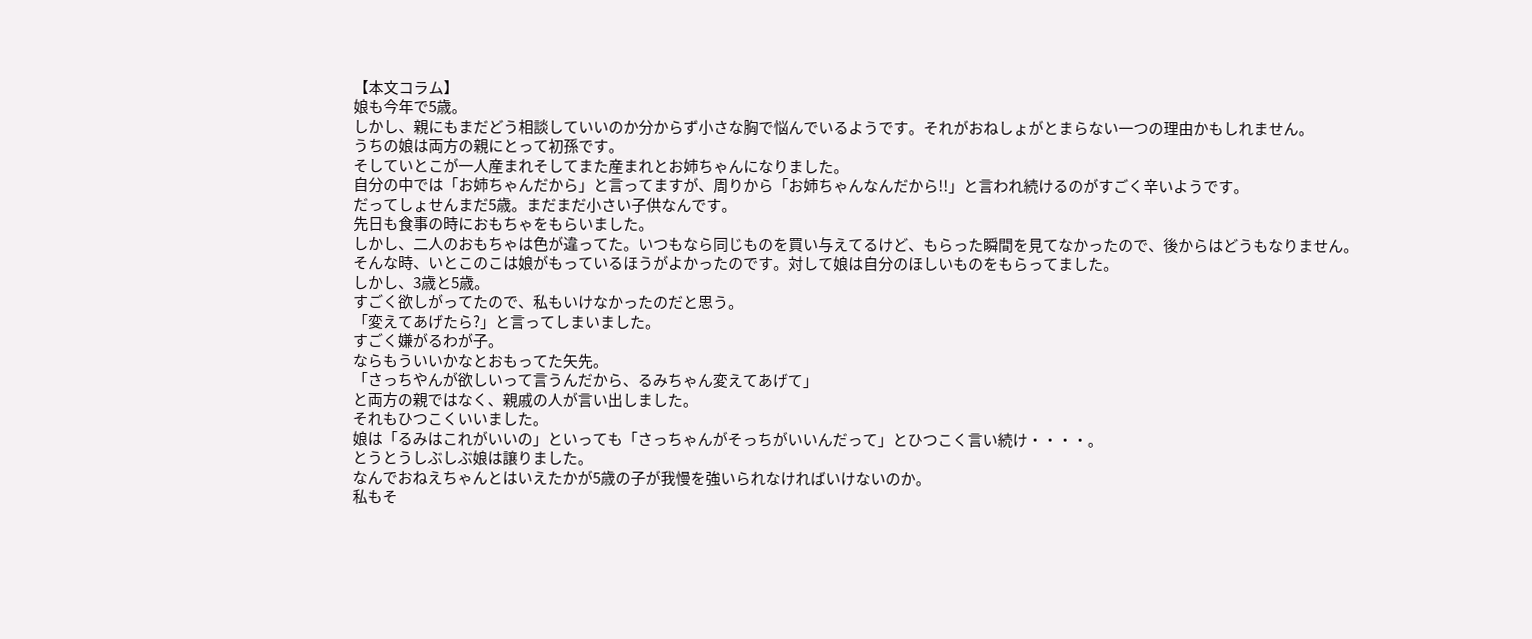【本文コラム】
娘も今年で5歳。
しかし、親にもまだどう相談していいのか分からず小さな胸で悩んでいるようです。それがおねしょがとまらない一つの理由かもしれません。
うちの娘は両方の親にとって初孫です。
そしていとこが一人産まれそしてまた産まれとお姉ちゃんになりました。
自分の中では「お姉ちゃんだから」と言ってますが、周りから「お姉ちゃんなんだから!!」と言われ続けるのがすごく辛いようです。
だってしょせんまだ5歳。まだまだ小さい子供なんです。
先日も食事の時におもちゃをもらいました。
しかし、二人のおもちゃは色が違ってた。いつもなら同じものを買い与えてるけど、もらった瞬間を見てなかったので、後からはどうもなりません。
そんな時、いとこのこは娘がもっているほうがよかったのです。対して娘は自分のほしいものをもらってました。
しかし、3歳と5歳。
すごく欲しがってたので、私もいけなかったのだと思う。
「変えてあげたら?」と言ってしまいました。
すごく嫌がるわが子。
ならもういいかなとおもってた矢先。
「さっちやんが欲しいって言うんだから、るみちゃん変えてあげて」
と両方の親ではなく、親戚の人が言い出しました。
それもひつこくいいました。
娘は「るみはこれがいいの」といっても「さっちゃんがそっちがいいんだって」とひつこく言い続け・・・・。
とうとうしぶしぶ娘は譲りました。
なんでおねえちゃんとはいえたかが5歳の子が我慢を強いられなければいけないのか。
私もそ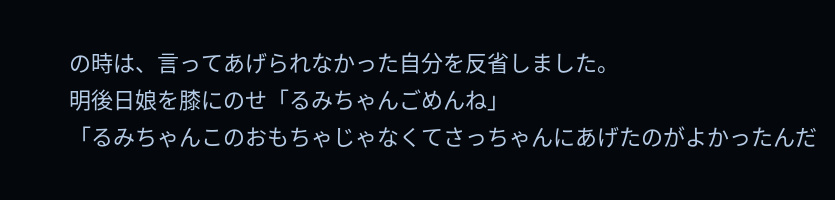の時は、言ってあげられなかった自分を反省しました。
明後日娘を膝にのせ「るみちゃんごめんね」
「るみちゃんこのおもちゃじゃなくてさっちゃんにあげたのがよかったんだ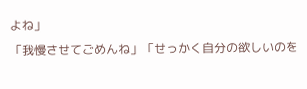よね」
「我慢させてごめんね」「せっかく自分の欲しいのを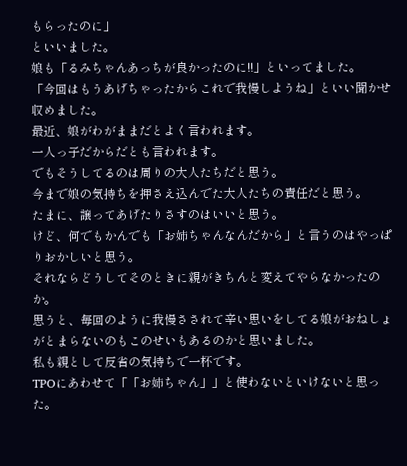もらったのに」
といいました。
娘も「るみちゃんあっちが良かったのに!!」といってました。
「今回はもうあげちゃったからこれで我慢しようね」といい聞かせ収めました。
最近、娘がわがままだとよく言われます。
一人っ子だからだとも言われます。
でもそうしてるのは周りの大人たちだと思う。
今まで娘の気持ちを押さえ込んでた大人たちの責任だと思う。
たまに、譲ってあげたりさすのはいいと思う。
けど、何でもかんでも「お姉ちゃんなんだから」と言うのはやっぱりおかしいと思う。
それならどうしてそのときに親がきちんと変えてやらなかったのか。
思うと、毎回のように我慢さされて辛い思いをしてる娘がおねしょがとまらないのもこのせいもあるのかと思いました。
私も親として反省の気持ちで一杯です。
TPOにあわせて「「お姉ちゃん」」と使わないといけないと思った。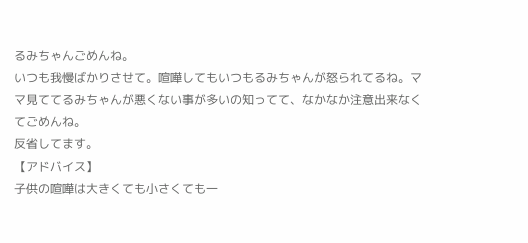るみちゃんごめんね。
いつも我慢ばかりさせて。喧嘩してもいつもるみちゃんが怒られてるね。ママ見ててるみちゃんが悪くない事が多いの知ってて、なかなか注意出来なくてごめんね。
反省してます。
【アドバイス】
子供の喧嘩は大きくても小さくても一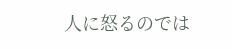人に怒るのでは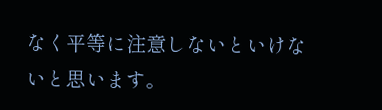なく平等に注意しないといけないと思います。